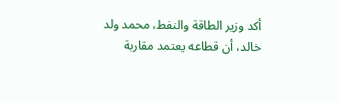أكد وزير الطاقة والنفط، محمد ولد خالد، أن قطاعه يعتمد مقاربة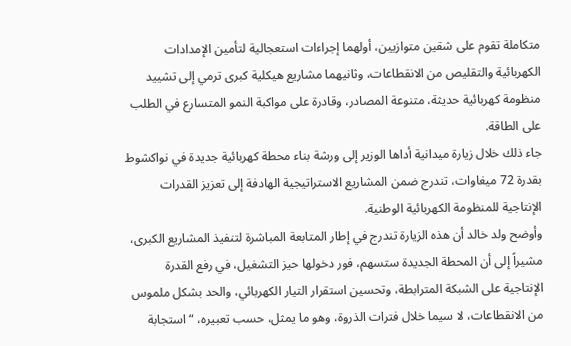متكاملة تقوم على شقين متوازيين، أولهما إجراءات استعجالية لتأمين الإمدادات الكهربائية والتقليص من الانقطاعات، وثانيهما مشاريع هيكلية كبرى ترمي إلى تشييد منظومة كهربائية حديثة، متنوعة المصادر، وقادرة على مواكبة النمو المتسارع في الطلب على الطاقة.
جاء ذلك خلال زيارة ميدانية أداها الوزير إلى ورشة بناء محطة كهربائية جديدة في نواكشوط بقدرة 72 ميغاوات، تندرج ضمن المشاريع الاستراتيجية الهادفة إلى تعزيز القدرات الإنتاجية للمنظومة الكهربائية الوطنية.
وأوضح ولد خالد أن هذه الزيارة تندرج في إطار المتابعة المباشرة لتنفيذ المشاريع الكبرى، مشيراً إلى أن المحطة الجديدة ستسهم، فور دخولها حيز التشغيل، في رفع القدرة الإنتاجية على الشبكة المترابطة، وتحسين استقرار التيار الكهربائي، والحد بشكل ملموس من الانقطاعات، لا سيما خلال فترات الذروة، وهو ما يمثل، حسب تعبيره، “استجابة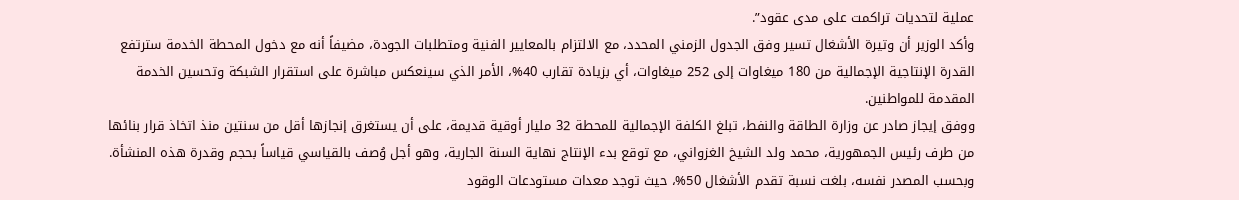عملية لتحديات تراكمت على مدى عقود”.
وأكد الوزير أن وتيرة الأشغال تسير وفق الجدول الزمني المحدد، مع الالتزام بالمعايير الفنية ومتطلبات الجودة، مضيفاً أنه مع دخول المحطة الخدمة سترتفع القدرة الإنتاجية الإجمالية من 180 ميغاوات إلى 252 ميغاوات، أي بزيادة تقارب 40%، الأمر الذي سينعكس مباشرة على استقرار الشبكة وتحسين الخدمة المقدمة للمواطنين.
ووفق إيجاز صادر عن وزارة الطاقة والنفط، تبلغ الكلفة الإجمالية للمحطة 32 مليار أوقية قديمة، على أن يستغرق إنجازها أقل من سنتين منذ اتخاذ قرار بنائها من طرف رئيس الجمهورية، محمد ولد الشيخ الغزواني، مع توقع بدء الإنتاج نهاية السنة الجارية، وهو أجل وُصف بالقياسي قياساً بحجم وقدرة هذه المنشأة.
وبحسب المصدر نفسه، بلغت نسبة تقدم الأشغال 50%، حيث توجد معدات مستودعات الوقود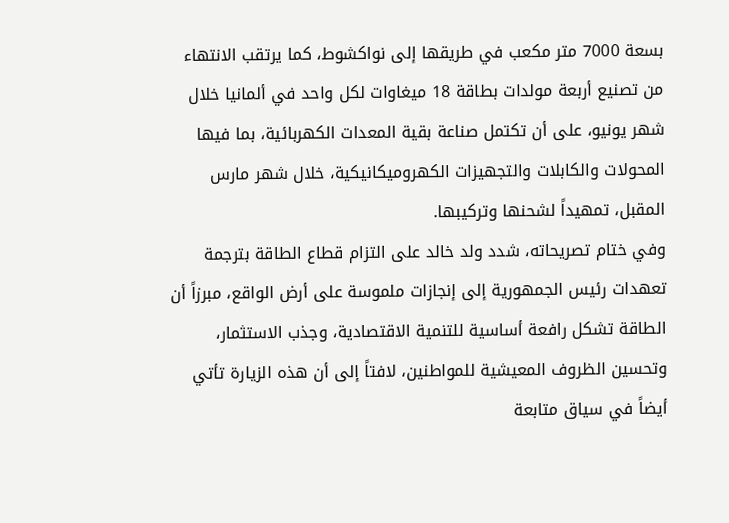بسعة 7000 متر مكعب في طريقها إلى نواكشوط، كما يرتقب الانتهاء من تصنيع أربعة مولدات بطاقة 18 ميغاوات لكل واحد في ألمانيا خلال شهر يونيو، على أن تكتمل صناعة بقية المعدات الكهربائية، بما فيها المحولات والكابلات والتجهيزات الكهروميكانيكية، خلال شهر مارس المقبل، تمهيداً لشحنها وتركيبها.
وفي ختام تصريحاته، شدد ولد خالد على التزام قطاع الطاقة بترجمة تعهدات رئيس الجمهورية إلى إنجازات ملموسة على أرض الواقع، مبرزاً أن الطاقة تشكل رافعة أساسية للتنمية الاقتصادية، وجذب الاستثمار، وتحسين الظروف المعيشية للمواطنين، لافتاً إلى أن هذه الزيارة تأتي أيضاً في سياق متابعة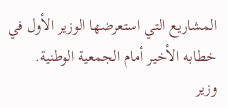المشاريع التي استعرضها الوزير الأول في خطابه الأخير أمام الجمعية الوطنية.
وزير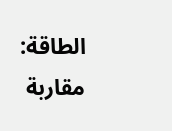الطاقة: مقاربة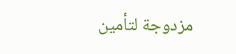مزدوجة لتأمين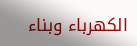الكهرباء وبناء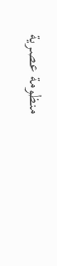منظومة عصرية